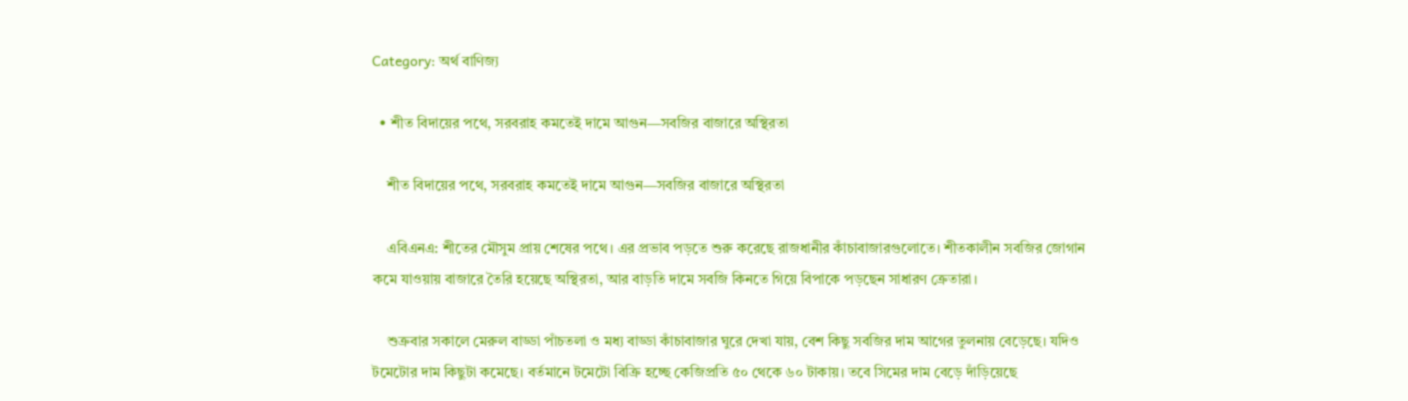Category: অর্থ বাণিজ্য

  • শীত বিদায়ের পথে, সরবরাহ কমতেই দামে আগুন—সবজির বাজারে অস্থিরতা

    শীত বিদায়ের পথে, সরবরাহ কমতেই দামে আগুন—সবজির বাজারে অস্থিরতা

    এবিএনএ: শীতের মৌসুম প্রায় শেষের পথে। এর প্রভাব পড়তে শুরু করেছে রাজধানীর কাঁচাবাজারগুলোতে। শীতকালীন সবজির জোগান কমে যাওয়ায় বাজারে তৈরি হয়েছে অস্থিরতা, আর বাড়তি দামে সবজি কিনতে গিয়ে বিপাকে পড়ছেন সাধারণ ক্রেতারা।

    শুক্রবার সকালে মেরুল বাড্ডা পাঁচতলা ও মধ্য বাড্ডা কাঁচাবাজার ঘুরে দেখা যায়, বেশ কিছু সবজির দাম আগের তুলনায় বেড়েছে। যদিও টমেটোর দাম কিছুটা কমেছে। বর্তমানে টমেটো বিক্রি হচ্ছে কেজিপ্রতি ৫০ থেকে ৬০ টাকায়। তবে সিমের দাম বেড়ে দাঁড়িয়েছে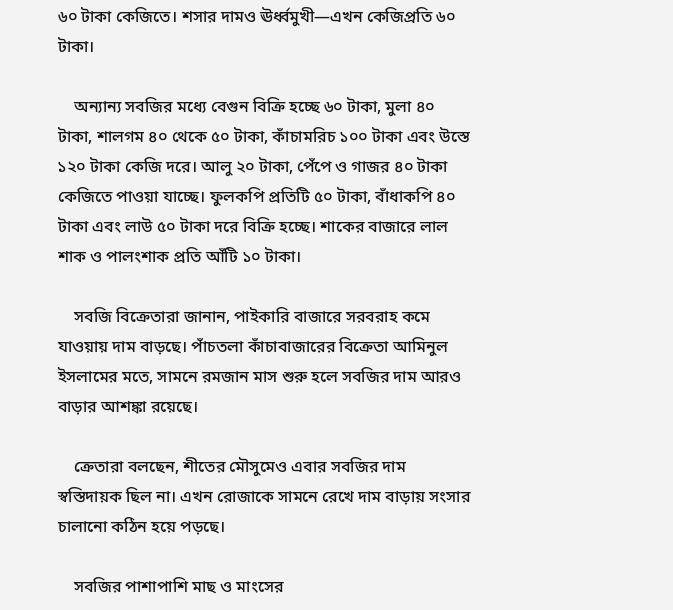৬০ টাকা কেজিতে। শসার দামও ঊর্ধ্বমুখী—এখন কেজিপ্রতি ৬০ টাকা।

    অন্যান্য সবজির মধ্যে বেগুন বিক্রি হচ্ছে ৬০ টাকা, মুলা ৪০ টাকা, শালগম ৪০ থেকে ৫০ টাকা, কাঁচামরিচ ১০০ টাকা এবং উস্তে ১২০ টাকা কেজি দরে। আলু ২০ টাকা, পেঁপে ও গাজর ৪০ টাকা কেজিতে পাওয়া যাচ্ছে। ফুলকপি প্রতিটি ৫০ টাকা, বাঁধাকপি ৪০ টাকা এবং লাউ ৫০ টাকা দরে বিক্রি হচ্ছে। শাকের বাজারে লাল শাক ও পালংশাক প্রতি আঁটি ১০ টাকা।

    সবজি বিক্রেতারা জানান, পাইকারি বাজারে সরবরাহ কমে যাওয়ায় দাম বাড়ছে। পাঁচতলা কাঁচাবাজারের বিক্রেতা আমিনুল ইসলামের মতে, সামনে রমজান মাস শুরু হলে সবজির দাম আরও বাড়ার আশঙ্কা রয়েছে।

    ক্রেতারা বলছেন, শীতের মৌসুমেও এবার সবজির দাম স্বস্তিদায়ক ছিল না। এখন রোজাকে সামনে রেখে দাম বাড়ায় সংসার চালানো কঠিন হয়ে পড়ছে।

    সবজির পাশাপাশি মাছ ও মাংসের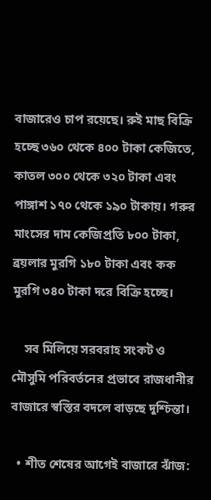বাজারেও চাপ রয়েছে। রুই মাছ বিক্রি হচ্ছে ৩৬০ থেকে ৪০০ টাকা কেজিতে, কাতল ৩০০ থেকে ৩২০ টাকা এবং পাঙ্গাশ ১৭০ থেকে ১৯০ টাকায়। গরুর মাংসের দাম কেজিপ্রতি ৮০০ টাকা, ব্রয়লার মুরগি ১৮০ টাকা এবং কক মুরগি ৩৪০ টাকা দরে বিক্রি হচ্ছে।

    সব মিলিয়ে সরবরাহ সংকট ও মৌসুমি পরিবর্তনের প্রভাবে রাজধানীর বাজারে স্বস্তির বদলে বাড়ছে দুশ্চিন্তা।

  • শীত শেষের আগেই বাজারে ঝাঁজ: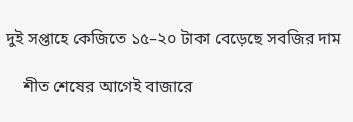দুই সপ্তাহে কেজিতে ১৫–২০ টাকা বেড়েছে সবজির দাম

    শীত শেষের আগেই বাজারে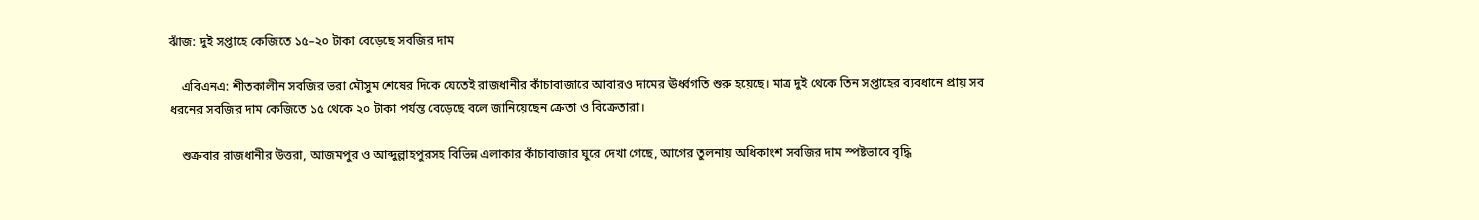ঝাঁজ: দুই সপ্তাহে কেজিতে ১৫–২০ টাকা বেড়েছে সবজির দাম

    এবিএনএ: শীতকালীন সবজির ভরা মৌসুম শেষের দিকে যেতেই রাজধানীর কাঁচাবাজারে আবারও দামের ঊর্ধ্বগতি শুরু হয়েছে। মাত্র দুই থেকে তিন সপ্তাহের ব্যবধানে প্রায় সব ধরনের সবজির দাম কেজিতে ১৫ থেকে ২০ টাকা পর্যন্ত বেড়েছে বলে জানিয়েছেন ক্রেতা ও বিক্রেতারা।

    শুক্রবার রাজধানীর উত্তরা, আজমপুর ও আব্দুল্লাহপুরসহ বিভিন্ন এলাকার কাঁচাবাজার ঘুরে দেখা গেছে, আগের তুলনায় অধিকাংশ সবজির দাম স্পষ্টভাবে বৃদ্ধি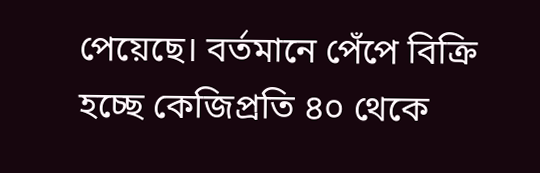পেয়েছে। বর্তমানে পেঁপে বিক্রি হচ্ছে কেজিপ্রতি ৪০ থেকে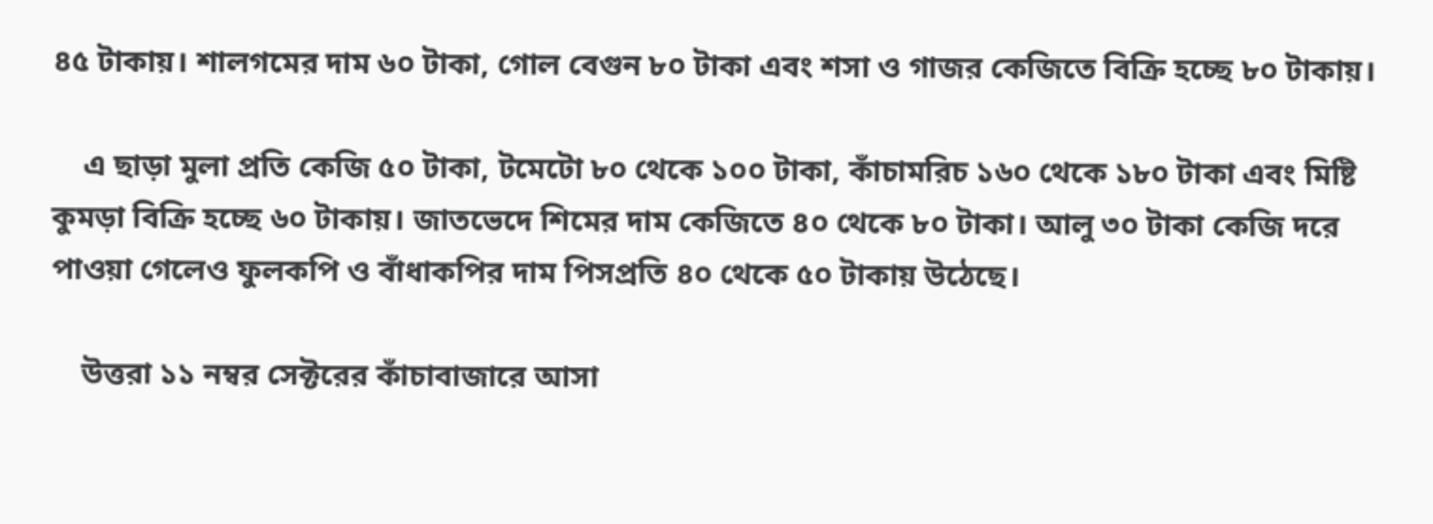৪৫ টাকায়। শালগমের দাম ৬০ টাকা, গোল বেগুন ৮০ টাকা এবং শসা ও গাজর কেজিতে বিক্রি হচ্ছে ৮০ টাকায়।

    এ ছাড়া মুলা প্রতি কেজি ৫০ টাকা, টমেটো ৮০ থেকে ১০০ টাকা, কাঁচামরিচ ১৬০ থেকে ১৮০ টাকা এবং মিষ্টি কুমড়া বিক্রি হচ্ছে ৬০ টাকায়। জাতভেদে শিমের দাম কেজিতে ৪০ থেকে ৮০ টাকা। আলু ৩০ টাকা কেজি দরে পাওয়া গেলেও ফুলকপি ও বাঁধাকপির দাম পিসপ্রতি ৪০ থেকে ৫০ টাকায় উঠেছে।

    উত্তরা ১১ নম্বর সেক্টরের কাঁচাবাজারে আসা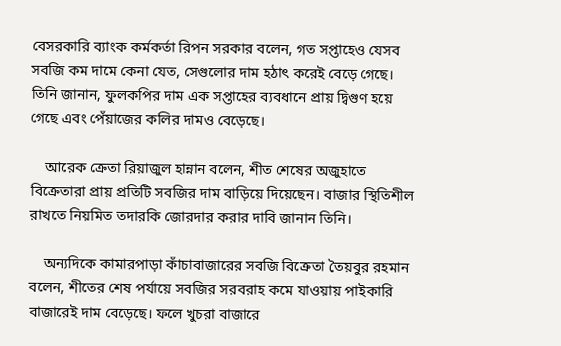বেসরকারি ব্যাংক কর্মকর্তা রিপন সরকার বলেন, গত সপ্তাহেও যেসব সবজি কম দামে কেনা যেত, সেগুলোর দাম হঠাৎ করেই বেড়ে গেছে। তিনি জানান, ফুলকপির দাম এক সপ্তাহের ব্যবধানে প্রায় দ্বিগুণ হয়ে গেছে এবং পেঁয়াজের কলির দামও বেড়েছে।

    আরেক ক্রেতা রিয়াজুল হান্নান বলেন, শীত শেষের অজুহাতে বিক্রেতারা প্রায় প্রতিটি সবজির দাম বাড়িয়ে দিয়েছেন। বাজার স্থিতিশীল রাখতে নিয়মিত তদারকি জোরদার করার দাবি জানান তিনি।

    অন্যদিকে কামারপাড়া কাঁচাবাজারের সবজি বিক্রেতা তৈয়বুর রহমান বলেন, শীতের শেষ পর্যায়ে সবজির সরবরাহ কমে যাওয়ায় পাইকারি বাজারেই দাম বেড়েছে। ফলে খুচরা বাজারে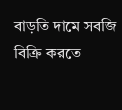বাড়তি দামে সবজি বিক্রি করতে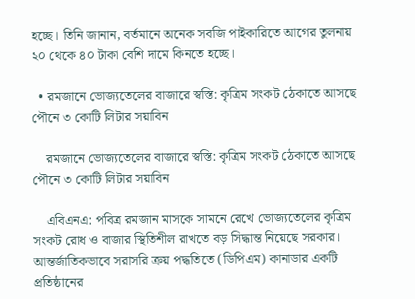হচ্ছে। তিনি জানান, বর্তমানে অনেক সবজি পাইকারিতে আগের তুলনায় ২০ থেকে ৪০ টাকা বেশি দামে কিনতে হচ্ছে।

  • রমজানে ভোজ্যতেলের বাজারে স্বস্তি: কৃত্রিম সংকট ঠেকাতে আসছে পৌনে ৩ কোটি লিটার সয়াবিন

    রমজানে ভোজ্যতেলের বাজারে স্বস্তি: কৃত্রিম সংকট ঠেকাতে আসছে পৌনে ৩ কোটি লিটার সয়াবিন

    এবিএনএ: পবিত্র রমজান মাসকে সামনে রেখে ভোজ্যতেলের কৃত্রিম সংকট রোধ ও বাজার স্থিতিশীল রাখতে বড় সিদ্ধান্ত নিয়েছে সরকার। আন্তর্জাতিকভাবে সরাসরি ক্রয় পদ্ধতিতে (ডিপিএম) কানাডার একটি প্রতিষ্ঠানের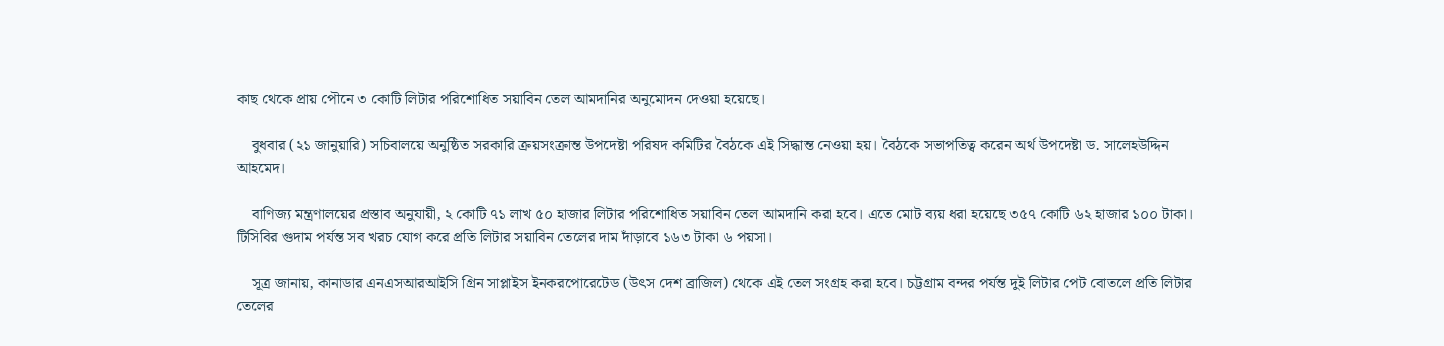কাছ থেকে প্রায় পৌনে ৩ কোটি লিটার পরিশোধিত সয়াবিন তেল আমদানির অনুমোদন দেওয়া হয়েছে।

    বুধবার (২১ জানুয়ারি) সচিবালয়ে অনুষ্ঠিত সরকারি ক্রয়সংক্রান্ত উপদেষ্টা পরিষদ কমিটির বৈঠকে এই সিদ্ধান্ত নেওয়া হয়। বৈঠকে সভাপতিত্ব করেন অর্থ উপদেষ্টা ড. সালেহউদ্দিন আহমেদ।

    বাণিজ্য মন্ত্রণালয়ের প্রস্তাব অনুযায়ী, ২ কোটি ৭১ লাখ ৫০ হাজার লিটার পরিশোধিত সয়াবিন তেল আমদানি করা হবে। এতে মোট ব্যয় ধরা হয়েছে ৩৫৭ কোটি ৬২ হাজার ১০০ টাকা। টিসিবির গুদাম পর্যন্ত সব খরচ যোগ করে প্রতি লিটার সয়াবিন তেলের দাম দাঁড়াবে ১৬৩ টাকা ৬ পয়সা।

    সূত্র জানায়, কানাডার এনএসআরআইসি গ্রিন সাপ্লাইস ইনকরপোরেটেড (উৎস দেশ ব্রাজিল) থেকে এই তেল সংগ্রহ করা হবে। চট্টগ্রাম বন্দর পর্যন্ত দুই লিটার পেট বোতলে প্রতি লিটার তেলের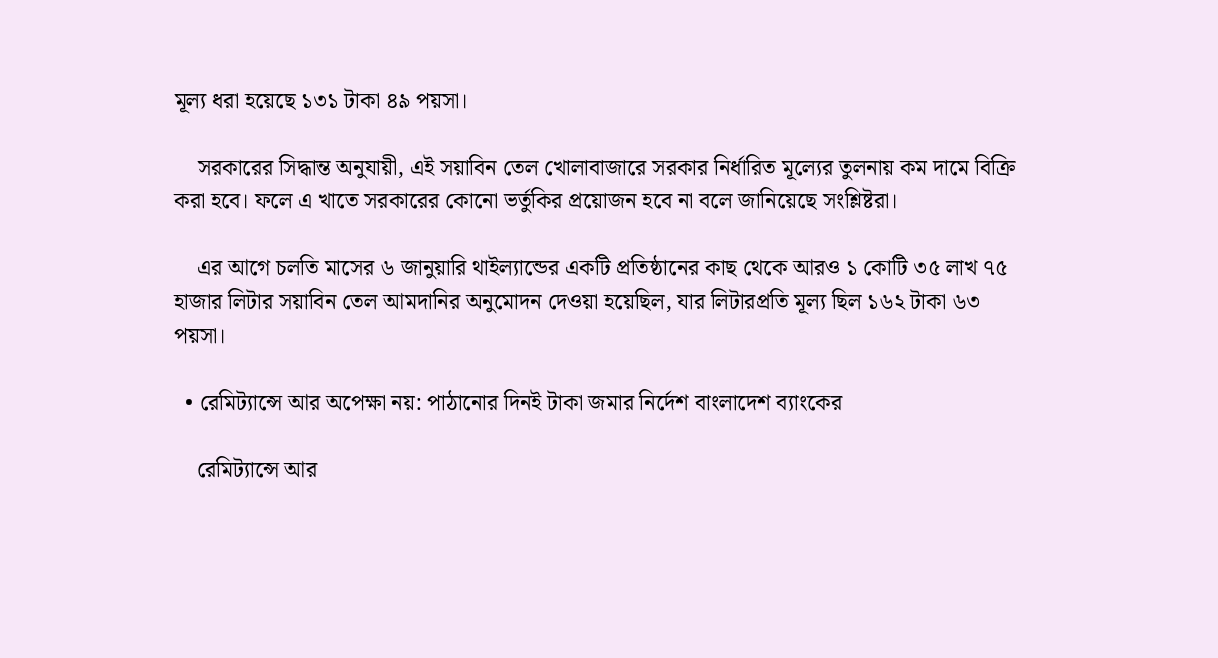মূল্য ধরা হয়েছে ১৩১ টাকা ৪৯ পয়সা।

    সরকারের সিদ্ধান্ত অনুযায়ী, এই সয়াবিন তেল খোলাবাজারে সরকার নির্ধারিত মূল্যের তুলনায় কম দামে বিক্রি করা হবে। ফলে এ খাতে সরকারের কোনো ভর্তুকির প্রয়োজন হবে না বলে জানিয়েছে সংশ্লিষ্টরা।

    এর আগে চলতি মাসের ৬ জানুয়ারি থাইল্যান্ডের একটি প্রতিষ্ঠানের কাছ থেকে আরও ১ কোটি ৩৫ লাখ ৭৫ হাজার লিটার সয়াবিন তেল আমদানির অনুমোদন দেওয়া হয়েছিল, যার লিটারপ্রতি মূল্য ছিল ১৬২ টাকা ৬৩ পয়সা।

  • রেমিট্যান্সে আর অপেক্ষা নয়: পাঠানোর দিনই টাকা জমার নির্দেশ বাংলাদেশ ব্যাংকের

    রেমিট্যান্সে আর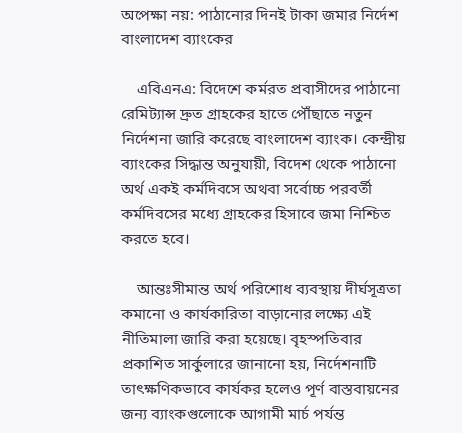অপেক্ষা নয়: পাঠানোর দিনই টাকা জমার নির্দেশ বাংলাদেশ ব্যাংকের

    এবিএনএ: বিদেশে কর্মরত প্রবাসীদের পাঠানো রেমিট্যান্স দ্রুত গ্রাহকের হাতে পৌঁছাতে নতুন নির্দেশনা জারি করেছে বাংলাদেশ ব্যাংক। কেন্দ্রীয় ব্যাংকের সিদ্ধান্ত অনুযায়ী, বিদেশ থেকে পাঠানো অর্থ একই কর্মদিবসে অথবা সর্বোচ্চ পরবর্তী কর্মদিবসের মধ্যে গ্রাহকের হিসাবে জমা নিশ্চিত করতে হবে।

    আন্তঃসীমান্ত অর্থ পরিশোধ ব্যবস্থায় দীর্ঘসূত্রতা কমানো ও কার্যকারিতা বাড়ানোর লক্ষ্যে এই নীতিমালা জারি করা হয়েছে। বৃহস্পতিবার প্রকাশিত সার্কুলারে জানানো হয়, নির্দেশনাটি তাৎক্ষণিকভাবে কার্যকর হলেও পূর্ণ বাস্তবায়নের জন্য ব্যাংকগুলোকে আগামী মার্চ পর্যন্ত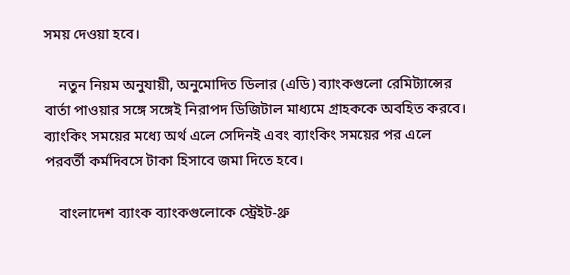সময় দেওয়া হবে।

    নতুন নিয়ম অনুযায়ী, অনুমোদিত ডিলার (এডি) ব্যাংকগুলো রেমিট্যান্সের বার্তা পাওয়ার সঙ্গে সঙ্গেই নিরাপদ ডিজিটাল মাধ্যমে গ্রাহককে অবহিত করবে। ব্যাংকিং সময়ের মধ্যে অর্থ এলে সেদিনই এবং ব্যাংকিং সময়ের পর এলে পরবর্তী কর্মদিবসে টাকা হিসাবে জমা দিতে হবে।

    বাংলাদেশ ব্যাংক ব্যাংকগুলোকে স্ট্রেইট-থ্রু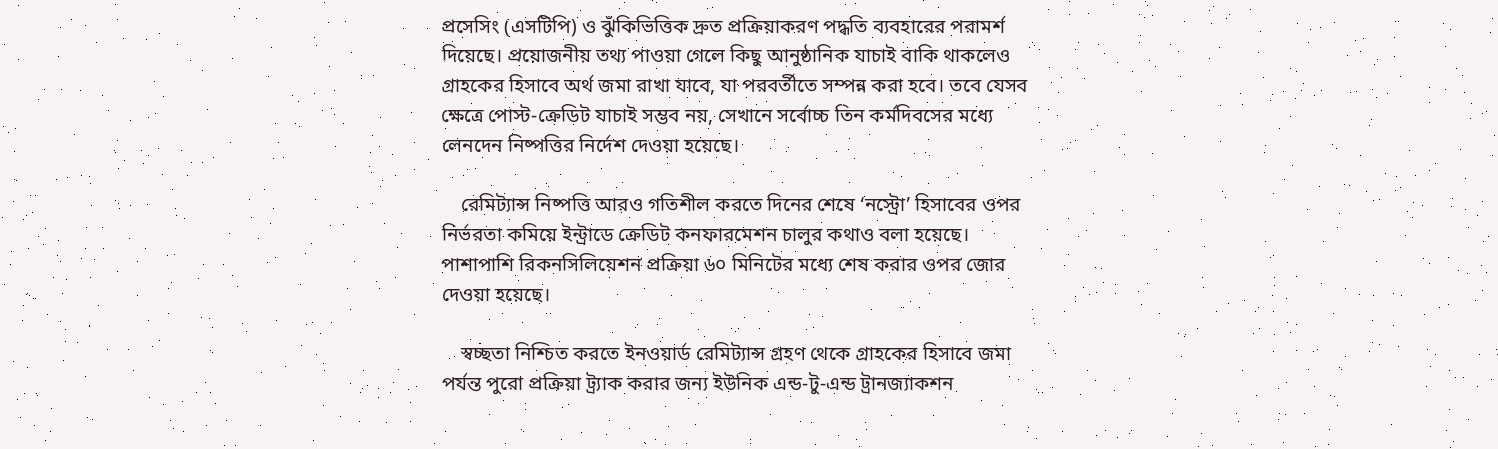প্রসেসিং (এসটিপি) ও ঝুঁকিভিত্তিক দ্রুত প্রক্রিয়াকরণ পদ্ধতি ব্যবহারের পরামর্শ দিয়েছে। প্রয়োজনীয় তথ্য পাওয়া গেলে কিছু আনুষ্ঠানিক যাচাই বাকি থাকলেও গ্রাহকের হিসাবে অর্থ জমা রাখা যাবে, যা পরবর্তীতে সম্পন্ন করা হবে। তবে যেসব ক্ষেত্রে পোস্ট-ক্রেডিট যাচাই সম্ভব নয়, সেখানে সর্বোচ্চ তিন কর্মদিবসের মধ্যে লেনদেন নিষ্পত্তির নির্দেশ দেওয়া হয়েছে।

    রেমিট্যান্স নিষ্পত্তি আরও গতিশীল করতে দিনের শেষে ‘নস্ট্রো’ হিসাবের ওপর নির্ভরতা কমিয়ে ইন্ট্রাডে ক্রেডিট কনফারমেশন চালুর কথাও বলা হয়েছে। পাশাপাশি রিকনসিলিয়েশন প্রক্রিয়া ৬০ মিনিটের মধ্যে শেষ করার ওপর জোর দেওয়া হয়েছে।

    স্বচ্ছতা নিশ্চিত করতে ইনওয়ার্ড রেমিট্যান্স গ্রহণ থেকে গ্রাহকের হিসাবে জমা পর্যন্ত পুরো প্রক্রিয়া ট্র্যাক করার জন্য ইউনিক এন্ড-টু-এন্ড ট্রানজ্যাকশন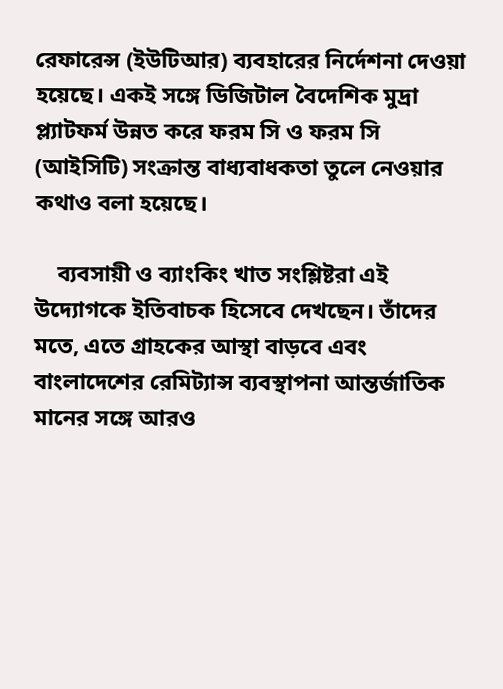রেফারেন্স (ইউটিআর) ব্যবহারের নির্দেশনা দেওয়া হয়েছে। একই সঙ্গে ডিজিটাল বৈদেশিক মুদ্রা প্ল্যাটফর্ম উন্নত করে ফরম সি ও ফরম সি (আইসিটি) সংক্রান্ত বাধ্যবাধকতা তুলে নেওয়ার কথাও বলা হয়েছে।

    ব্যবসায়ী ও ব্যাংকিং খাত সংশ্লিষ্টরা এই উদ্যোগকে ইতিবাচক হিসেবে দেখছেন। তাঁদের মতে, এতে গ্রাহকের আস্থা বাড়বে এবং বাংলাদেশের রেমিট্যান্স ব্যবস্থাপনা আন্তর্জাতিক মানের সঙ্গে আরও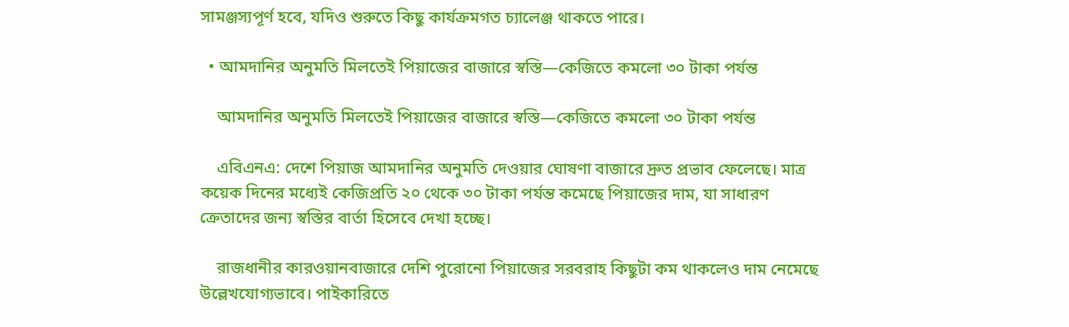সামঞ্জস্যপূর্ণ হবে, যদিও শুরুতে কিছু কার্যক্রমগত চ্যালেঞ্জ থাকতে পারে।

  • আমদানির অনুমতি মিলতেই পিয়াজের বাজারে স্বস্তি—কেজিতে কমলো ৩০ টাকা পর্যন্ত

    আমদানির অনুমতি মিলতেই পিয়াজের বাজারে স্বস্তি—কেজিতে কমলো ৩০ টাকা পর্যন্ত

    এবিএনএ: দেশে পিয়াজ আমদানির অনুমতি দেওয়ার ঘোষণা বাজারে দ্রুত প্রভাব ফেলেছে। মাত্র কয়েক দিনের মধ্যেই কেজিপ্রতি ২০ থেকে ৩০ টাকা পর্যন্ত কমেছে পিয়াজের দাম, যা সাধারণ ক্রেতাদের জন্য স্বস্তির বার্তা হিসেবে দেখা হচ্ছে।

    রাজধানীর কারওয়ানবাজারে দেশি পুরোনো পিয়াজের সরবরাহ কিছুটা কম থাকলেও দাম নেমেছে উল্লেখযোগ্যভাবে। পাইকারিতে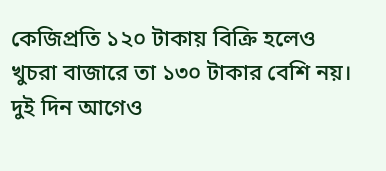কেজিপ্রতি ১২০ টাকায় বিক্রি হলেও খুচরা বাজারে তা ১৩০ টাকার বেশি নয়। দুই দিন আগেও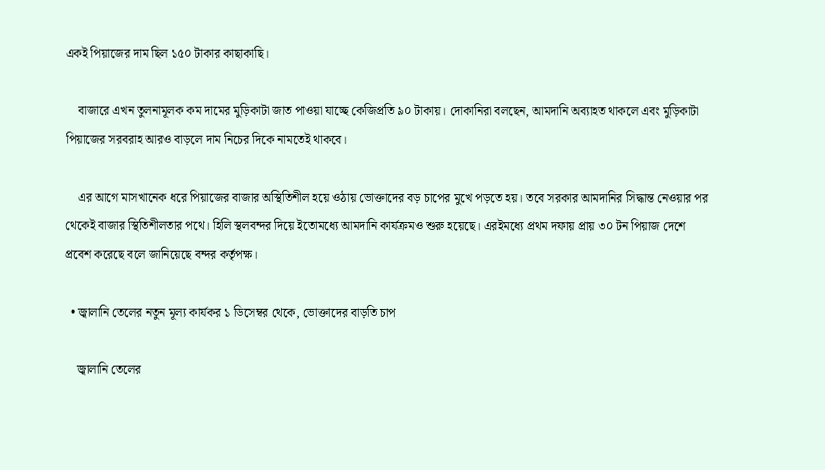একই পিয়াজের দাম ছিল ১৫০ টাকার কাছাকাছি।

    বাজারে এখন তুলনামূলক কম দামের মুড়িকাটা জাত পাওয়া যাচ্ছে কেজিপ্রতি ৯০ টাকায়। দোকানিরা বলছেন, আমদানি অব্যাহত থাকলে এবং মুড়িকাটা পিয়াজের সরবরাহ আরও বাড়লে দাম নিচের দিকে নামতেই থাকবে।

    এর আগে মাসখানেক ধরে পিয়াজের বাজার অস্থিতিশীল হয়ে ওঠায় ভোক্তাদের বড় চাপের মুখে পড়তে হয়। তবে সরকার আমদানির সিদ্ধান্ত নেওয়ার পর থেকেই বাজার স্থিতিশীলতার পথে। হিলি স্থলবন্দর দিয়ে ইতোমধ্যে আমদানি কার্যক্রমও শুরু হয়েছে। এরইমধ্যে প্রথম দফায় প্রায় ৩০ টন পিয়াজ দেশে প্রবেশ করেছে বলে জানিয়েছে বন্দর কর্তৃপক্ষ।

  • জ্বালানি তেলের নতুন মূল্য কার্যকর ১ ডিসেম্বর থেকে, ভোক্তাদের বাড়তি চাপ

    জ্বালানি তেলের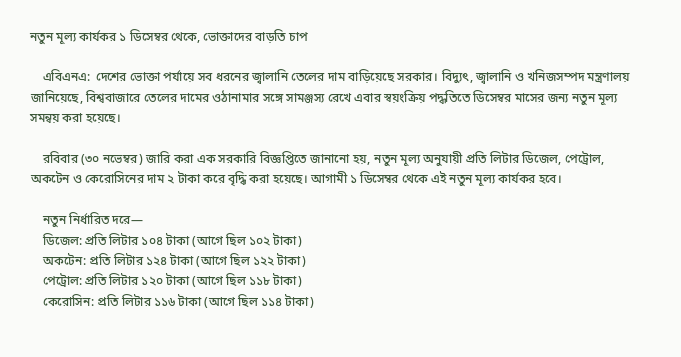নতুন মূল্য কার্যকর ১ ডিসেম্বর থেকে, ভোক্তাদের বাড়তি চাপ

    এবিএনএ:  দেশের ভোক্তা পর্যায়ে সব ধরনের জ্বালানি তেলের দাম বাড়িয়েছে সরকার। বিদ্যুৎ, জ্বালানি ও খনিজসম্পদ মন্ত্রণালয় জানিয়েছে, বিশ্ববাজারে তেলের দামের ওঠানামার সঙ্গে সামঞ্জস্য রেখে এবার স্বয়ংক্রিয় পদ্ধতিতে ডিসেম্বর মাসের জন্য নতুন মূল্য সমন্বয় করা হয়েছে।

    রবিবার (৩০ নভেম্বর) জারি করা এক সরকারি বিজ্ঞপ্তিতে জানানো হয়, নতুন মূল্য অনুযায়ী প্রতি লিটার ডিজেল, পেট্রোল, অকটেন ও কেরোসিনের দাম ২ টাকা করে বৃদ্ধি করা হয়েছে। আগামী ১ ডিসেম্বর থেকে এই নতুন মূল্য কার্যকর হবে।

    নতুন নির্ধারিত দরে—
    ডিজেল: প্রতি লিটার ১০৪ টাকা (আগে ছিল ১০২ টাকা)
    অকটেন: প্রতি লিটার ১২৪ টাকা (আগে ছিল ১২২ টাকা)
    পেট্রোল: প্রতি লিটার ১২০ টাকা (আগে ছিল ১১৮ টাকা)
    কেরোসিন: প্রতি লিটার ১১৬ টাকা (আগে ছিল ১১৪ টাকা)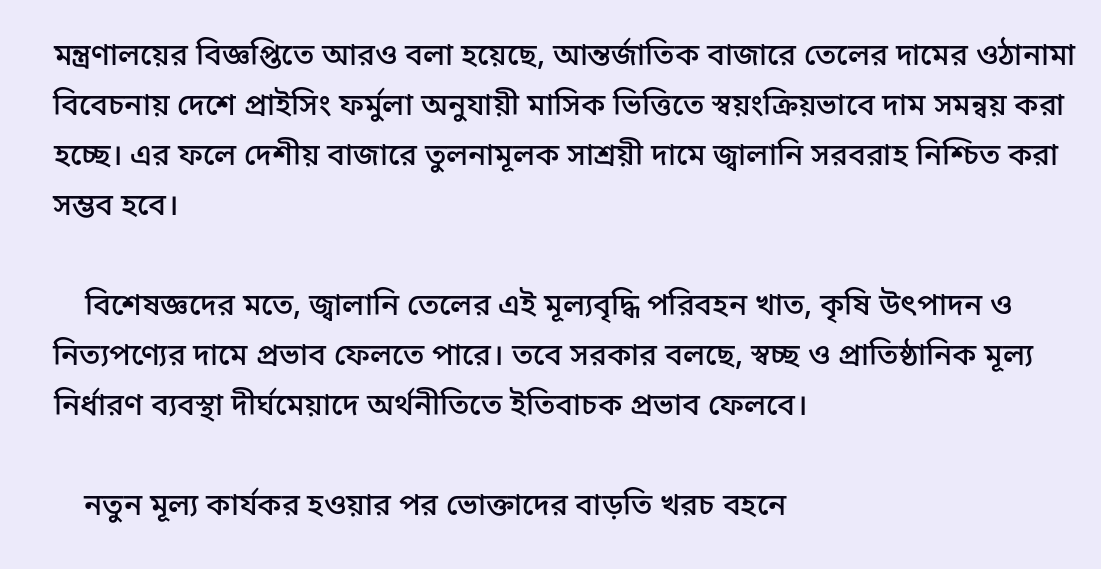মন্ত্রণালয়ের বিজ্ঞপ্তিতে আরও বলা হয়েছে, আন্তর্জাতিক বাজারে তেলের দামের ওঠানামা বিবেচনায় দেশে প্রাইসিং ফর্মুলা অনুযায়ী মাসিক ভিত্তিতে স্বয়ংক্রিয়ভাবে দাম সমন্বয় করা হচ্ছে। এর ফলে দেশীয় বাজারে তুলনামূলক সাশ্রয়ী দামে জ্বালানি সরবরাহ নিশ্চিত করা সম্ভব হবে।

    বিশেষজ্ঞদের মতে, জ্বালানি তেলের এই মূল্যবৃদ্ধি পরিবহন খাত, কৃষি উৎপাদন ও নিত্যপণ্যের দামে প্রভাব ফেলতে পারে। তবে সরকার বলছে, স্বচ্ছ ও প্রাতিষ্ঠানিক মূল্য নির্ধারণ ব্যবস্থা দীর্ঘমেয়াদে অর্থনীতিতে ইতিবাচক প্রভাব ফেলবে।

    নতুন মূল্য কার্যকর হওয়ার পর ভোক্তাদের বাড়তি খরচ বহনে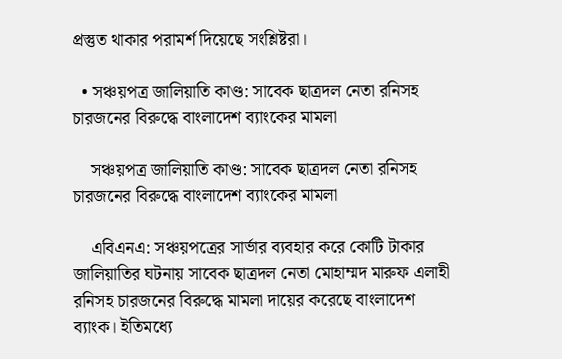প্রস্তুত থাকার পরামর্শ দিয়েছে সংশ্লিষ্টরা।

  • সঞ্চয়পত্র জালিয়াতি কাণ্ড: সাবেক ছাত্রদল নেতা রনিসহ চারজনের বিরুদ্ধে বাংলাদেশ ব্যাংকের মামলা

    সঞ্চয়পত্র জালিয়াতি কাণ্ড: সাবেক ছাত্রদল নেতা রনিসহ চারজনের বিরুদ্ধে বাংলাদেশ ব্যাংকের মামলা

    এবিএনএ: সঞ্চয়পত্রের সার্ভার ব্যবহার করে কোটি টাকার জালিয়াতির ঘটনায় সাবেক ছাত্রদল নেতা মোহাম্মদ মারুফ এলাহী রনিসহ চারজনের বিরুদ্ধে মামলা দায়ের করেছে বাংলাদেশ ব্যাংক। ইতিমধ্যে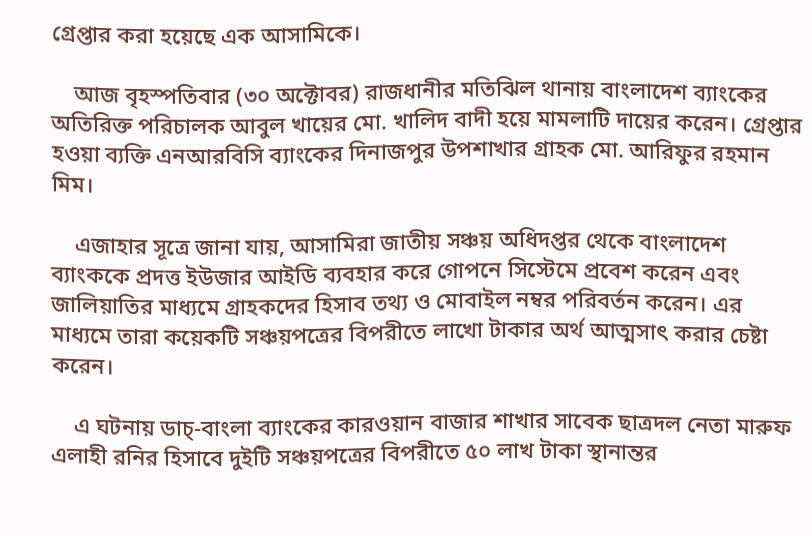গ্রেপ্তার করা হয়েছে এক আসামিকে।

    আজ বৃহস্পতিবার (৩০ অক্টোবর) রাজধানীর মতিঝিল থানায় বাংলাদেশ ব্যাংকের অতিরিক্ত পরিচালক আবুল খায়ের মো. খালিদ বাদী হয়ে মামলাটি দায়ের করেন। গ্রেপ্তার হওয়া ব্যক্তি এনআরবিসি ব্যাংকের দিনাজপুর উপশাখার গ্রাহক মো. আরিফুর রহমান মিম।

    এজাহার সূত্রে জানা যায়, আসামিরা জাতীয় সঞ্চয় অধিদপ্তর থেকে বাংলাদেশ ব্যাংককে প্রদত্ত ইউজার আইডি ব্যবহার করে গোপনে সিস্টেমে প্রবেশ করেন এবং জালিয়াতির মাধ্যমে গ্রাহকদের হিসাব তথ্য ও মোবাইল নম্বর পরিবর্তন করেন। এর মাধ্যমে তারা কয়েকটি সঞ্চয়পত্রের বিপরীতে লাখো টাকার অর্থ আত্মসাৎ করার চেষ্টা করেন।

    এ ঘটনায় ডাচ্-বাংলা ব্যাংকের কারওয়ান বাজার শাখার সাবেক ছাত্রদল নেতা মারুফ এলাহী রনির হিসাবে দুইটি সঞ্চয়পত্রের বিপরীতে ৫০ লাখ টাকা স্থানান্তর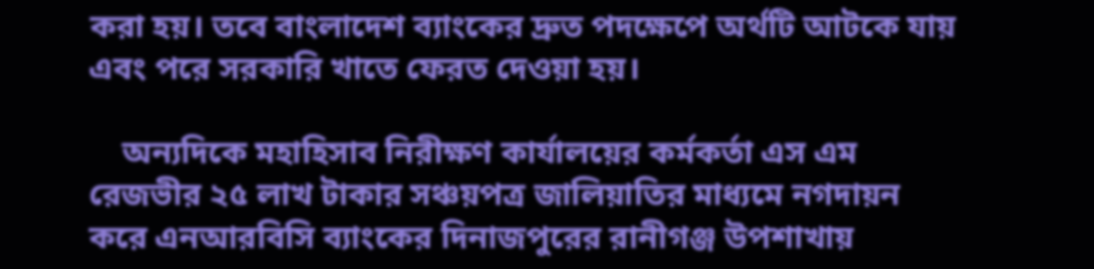করা হয়। তবে বাংলাদেশ ব্যাংকের দ্রুত পদক্ষেপে অর্থটি আটকে যায় এবং পরে সরকারি খাতে ফেরত দেওয়া হয়।

    অন্যদিকে মহাহিসাব নিরীক্ষণ কার্যালয়ের কর্মকর্তা এস এম রেজভীর ২৫ লাখ টাকার সঞ্চয়পত্র জালিয়াতির মাধ্যমে নগদায়ন করে এনআরবিসি ব্যাংকের দিনাজপুরের রানীগঞ্জ উপশাখায়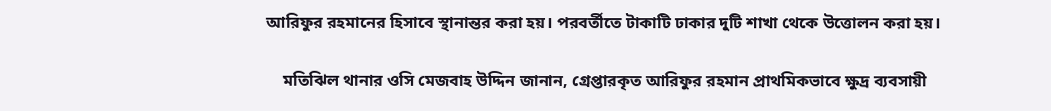আরিফুর রহমানের হিসাবে স্থানান্তর করা হয়। পরবর্তীতে টাকাটি ঢাকার দুটি শাখা থেকে উত্তোলন করা হয়।

    মতিঝিল থানার ওসি মেজবাহ উদ্দিন জানান, গ্রেপ্তারকৃত আরিফুর রহমান প্রাথমিকভাবে ক্ষুদ্র ব্যবসায়ী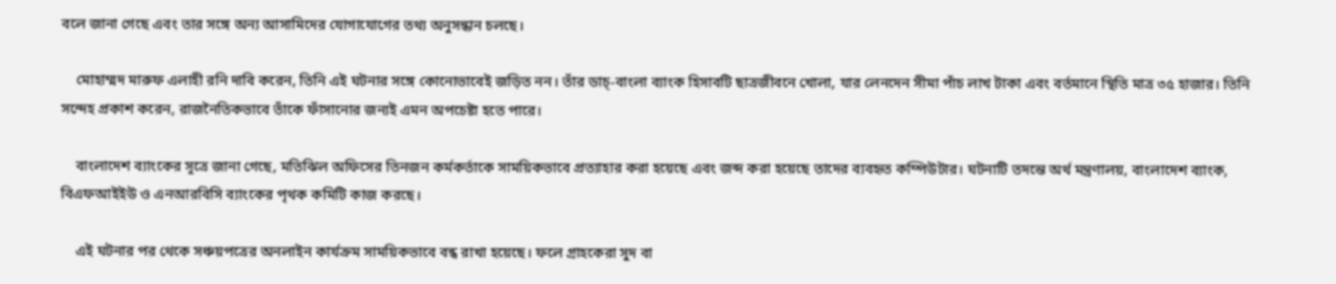বলে জানা গেছে এবং তার সঙ্গে অন্য আসামিদের যোগাযোগের তথ্য অনুসন্ধান চলছে।

    মোহাম্মদ মারুফ এলাহী রনি দাবি করেন, তিনি এই ঘটনার সঙ্গে কোনোভাবেই জড়িত নন। তাঁর ডাচ্-বাংলা ব্যাংক হিসাবটি ছাত্রজীবনে খোলা, যার লেনদেন সীমা পাঁচ লাখ টাকা এবং বর্তমানে স্থিতি মাত্র ৩৫ হাজার। তিনি সন্দেহ প্রকাশ করেন, রাজনৈতিকভাবে তাঁকে ফাঁসানোর জন্যই এমন অপচেষ্টা হতে পারে।

    বাংলাদেশ ব্যাংকের সূত্রে জানা গেছে, মতিঝিল অফিসের তিনজন কর্মকর্তাকে সাময়িকভাবে প্রত্যাহার করা হয়েছে এবং জব্দ করা হয়েছে তাদের ব্যবহৃত কম্পিউটার। ঘটনাটি তদন্তে অর্থ মন্ত্রণালয়, বাংলাদেশ ব্যাংক, বিএফআইইউ ও এনআরবিসি ব্যাংকের পৃথক কমিটি কাজ করছে।

    এই ঘটনার পর থেকে সঞ্চয়পত্রের অনলাইন কার্যক্রম সাময়িকভাবে বন্ধ রাখা হয়েছে। ফলে গ্রাহকেরা সুদ বা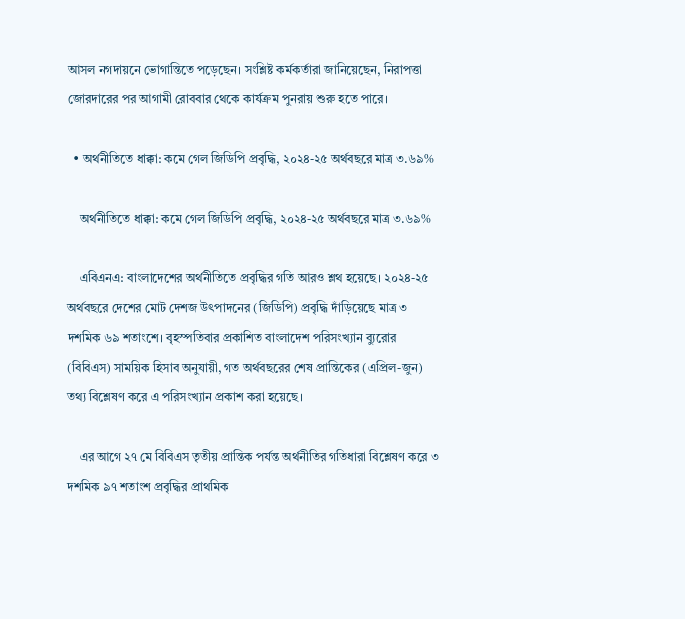আসল নগদায়নে ভোগান্তিতে পড়েছেন। সংশ্লিষ্ট কর্মকর্তারা জানিয়েছেন, নিরাপত্তা জোরদারের পর আগামী রোববার থেকে কার্যক্রম পুনরায় শুরু হতে পারে।

  • অর্থনীতিতে ধাক্কা: কমে গেল জিডিপি প্রবৃদ্ধি, ২০২৪-২৫ অর্থবছরে মাত্র ৩.৬৯%

    অর্থনীতিতে ধাক্কা: কমে গেল জিডিপি প্রবৃদ্ধি, ২০২৪-২৫ অর্থবছরে মাত্র ৩.৬৯%

    এবিএনএ: বাংলাদেশের অর্থনীতিতে প্রবৃদ্ধির গতি আরও শ্লথ হয়েছে। ২০২৪-২৫ অর্থবছরে দেশের মোট দেশজ উৎপাদনের (জিডিপি) প্রবৃদ্ধি দাঁড়িয়েছে মাত্র ৩ দশমিক ৬৯ শতাংশে। বৃহস্পতিবার প্রকাশিত বাংলাদেশ পরিসংখ্যান ব্যুরোর (বিবিএস) সাময়িক হিসাব অনুযায়ী, গত অর্থবছরের শেষ প্রান্তিকের (এপ্রিল-জুন) তথ্য বিশ্লেষণ করে এ পরিসংখ্যান প্রকাশ করা হয়েছে।

    এর আগে ২৭ মে বিবিএস তৃতীয় প্রান্তিক পর্যন্ত অর্থনীতির গতিধারা বিশ্লেষণ করে ৩ দশমিক ৯৭ শতাংশ প্রবৃদ্ধির প্রাথমিক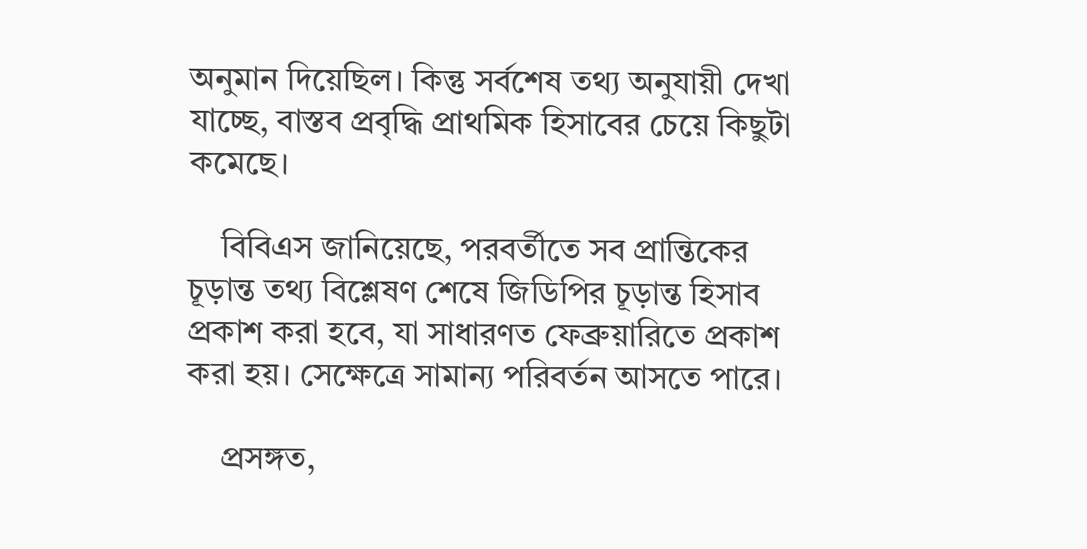অনুমান দিয়েছিল। কিন্তু সর্বশেষ তথ্য অনুযায়ী দেখা যাচ্ছে, বাস্তব প্রবৃদ্ধি প্রাথমিক হিসাবের চেয়ে কিছুটা কমেছে।

    বিবিএস জানিয়েছে, পরবর্তীতে সব প্রান্তিকের চূড়ান্ত তথ্য বিশ্লেষণ শেষে জিডিপির চূড়ান্ত হিসাব প্রকাশ করা হবে, যা সাধারণত ফেব্রুয়ারিতে প্রকাশ করা হয়। সেক্ষেত্রে সামান্য পরিবর্তন আসতে পারে।

    প্রসঙ্গত,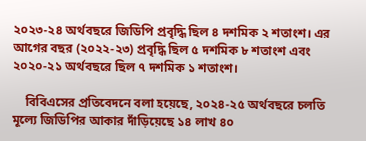২০২৩-২৪ অর্থবছরে জিডিপি প্রবৃদ্ধি ছিল ৪ দশমিক ২ শতাংশ। এর আগের বছর (২০২২-২৩) প্রবৃদ্ধি ছিল ৫ দশমিক ৮ শতাংশ এবং ২০২০-২১ অর্থবছরে ছিল ৭ দশমিক ১ শতাংশ।

    বিবিএসের প্রতিবেদনে বলা হয়েছে, ২০২৪-২৫ অর্থবছরে চলতি মূল্যে জিডিপির আকার দাঁড়িয়েছে ১৪ লাখ ৪০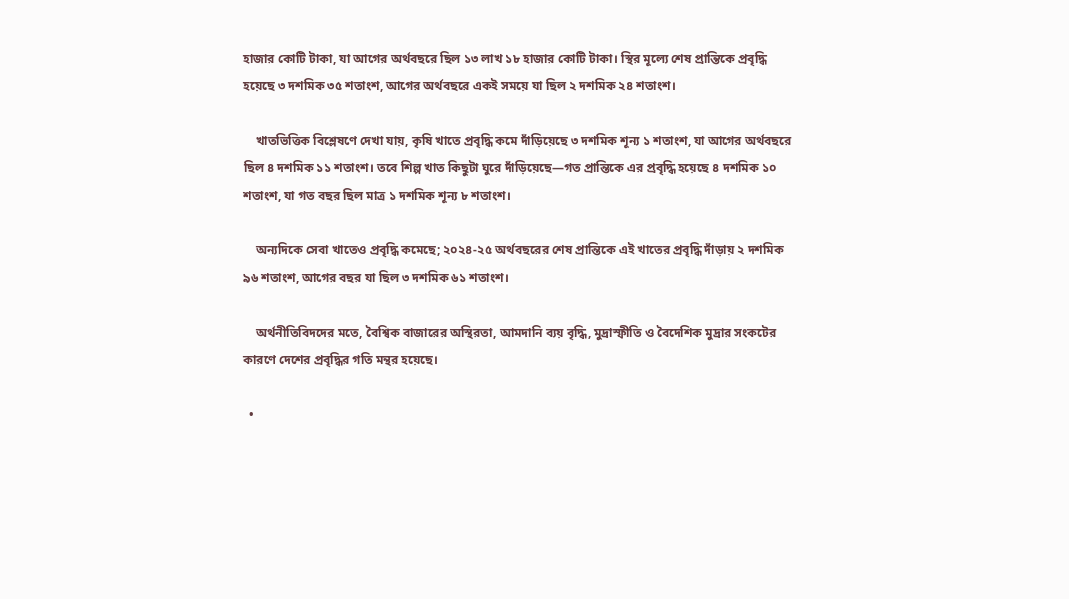হাজার কোটি টাকা, যা আগের অর্থবছরে ছিল ১৩ লাখ ১৮ হাজার কোটি টাকা। স্থির মূল্যে শেষ প্রান্তিকে প্রবৃদ্ধি হয়েছে ৩ দশমিক ৩৫ শতাংশ, আগের অর্থবছরে একই সময়ে যা ছিল ২ দশমিক ২৪ শতাংশ।

    খাতভিত্তিক বিশ্লেষণে দেখা যায়, কৃষি খাতে প্রবৃদ্ধি কমে দাঁড়িয়েছে ৩ দশমিক শূন্য ১ শতাংশ, যা আগের অর্থবছরে ছিল ৪ দশমিক ১১ শতাংশ। তবে শিল্প খাত কিছুটা ঘুরে দাঁড়িয়েছে—গত প্রান্তিকে এর প্রবৃদ্ধি হয়েছে ৪ দশমিক ১০ শতাংশ, যা গত বছর ছিল মাত্র ১ দশমিক শূন্য ৮ শতাংশ।

    অন্যদিকে সেবা খাতেও প্রবৃদ্ধি কমেছে; ২০২৪-২৫ অর্থবছরের শেষ প্রান্তিকে এই খাতের প্রবৃদ্ধি দাঁড়ায় ২ দশমিক ৯৬ শতাংশ, আগের বছর যা ছিল ৩ দশমিক ৬১ শতাংশ।

    অর্থনীতিবিদদের মতে, বৈশ্বিক বাজারের অস্থিরতা, আমদানি ব্যয় বৃদ্ধি, মুদ্রাস্ফীতি ও বৈদেশিক মুদ্রার সংকটের কারণে দেশের প্রবৃদ্ধির গতি মন্থর হয়েছে।

  •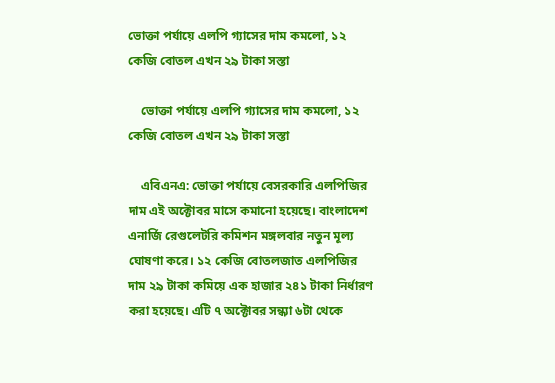ভোক্তা পর্যায়ে এলপি গ্যাসের দাম কমলো, ১২ কেজি বোতল এখন ২৯ টাকা সস্তা

    ভোক্তা পর্যায়ে এলপি গ্যাসের দাম কমলো, ১২ কেজি বোতল এখন ২৯ টাকা সস্তা

    এবিএনএ: ভোক্তা পর্যায়ে বেসরকারি এলপিজির দাম এই অক্টোবর মাসে কমানো হয়েছে। বাংলাদেশ এনার্জি রেগুলেটরি কমিশন মঙ্গলবার নতুন মূল্য ঘোষণা করে। ১২ কেজি বোতলজাত এলপিজির দাম ২৯ টাকা কমিয়ে এক হাজার ২৪১ টাকা নির্ধারণ করা হয়েছে। এটি ৭ অক্টোবর সন্ধ্যা ৬টা থেকে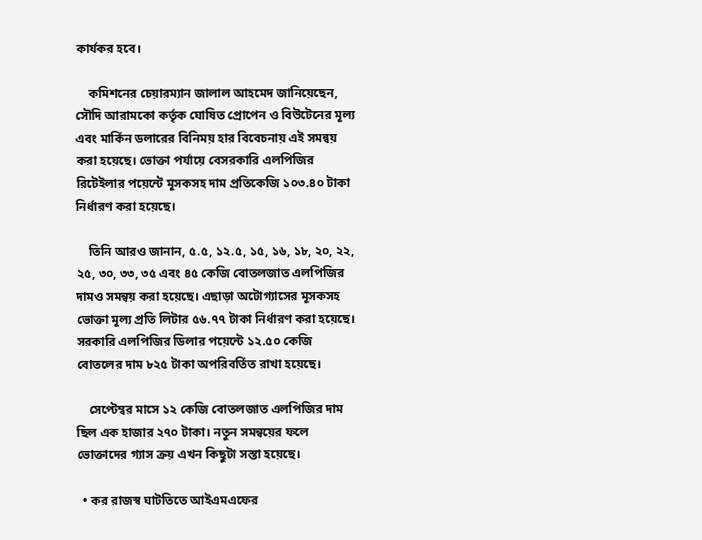কার্যকর হবে।

    কমিশনের চেয়ারম্যান জালাল আহমেদ জানিয়েছেন, সৌদি আরামকো কর্তৃক ঘোষিত প্রোপেন ও বিউটেনের মূল্য এবং মার্কিন ডলারের বিনিময় হার বিবেচনায় এই সমন্বয় করা হয়েছে। ভোক্তা পর্যায়ে বেসরকারি এলপিজির রিটেইলার পয়েন্টে মূসকসহ দাম প্রতিকেজি ১০৩.৪০ টাকা নির্ধারণ করা হয়েছে।

    তিনি আরও জানান, ৫.৫, ১২.৫, ১৫, ১৬, ১৮, ২০, ২২, ২৫, ৩০, ৩৩, ৩৫ এবং ৪৫ কেজি বোতলজাত এলপিজির দামও সমন্বয় করা হয়েছে। এছাড়া অটোগ্যাসের মূসকসহ ভোক্তা মূল্য প্রতি লিটার ৫৬.৭৭ টাকা নির্ধারণ করা হয়েছে। সরকারি এলপিজির ডিলার পয়েন্টে ১২.৫০ কেজি বোতলের দাম ৮২৫ টাকা অপরিবর্তিত রাখা হয়েছে।

    সেপ্টেম্বর মাসে ১২ কেজি বোতলজাত এলপিজির দাম ছিল এক হাজার ২৭০ টাকা। নতুন সমন্বয়ের ফলে ভোক্তাদের গ্যাস ক্রয় এখন কিছুটা সস্তা হয়েছে।

  • কর রাজস্ব ঘাটতিতে আইএমএফের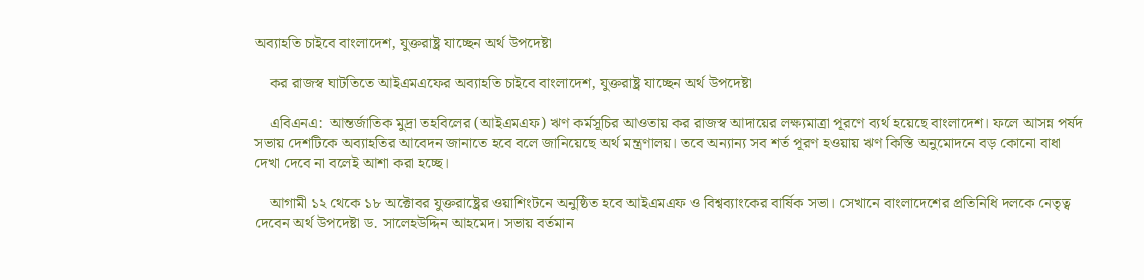অব্যাহতি চাইবে বাংলাদেশ, যুক্তরাষ্ট্র যাচ্ছেন অর্থ উপদেষ্টা

    কর রাজস্ব ঘাটতিতে আইএমএফের অব্যাহতি চাইবে বাংলাদেশ, যুক্তরাষ্ট্র যাচ্ছেন অর্থ উপদেষ্টা

    এবিএনএ:  আন্তর্জাতিক মুদ্রা তহবিলের (আইএমএফ) ঋণ কর্মসূচির আওতায় কর রাজস্ব আদায়ের লক্ষ্যমাত্রা পূরণে ব্যর্থ হয়েছে বাংলাদেশ। ফলে আসন্ন পর্ষদ সভায় দেশটিকে অব্যাহতির আবেদন জানাতে হবে বলে জানিয়েছে অর্থ মন্ত্রণালয়। তবে অন্যান্য সব শর্ত পূরণ হওয়ায় ঋণ কিস্তি অনুমোদনে বড় কোনো বাধা দেখা দেবে না বলেই আশা করা হচ্ছে।

    আগামী ১২ থেকে ১৮ অক্টোবর যুক্তরাষ্ট্রের ওয়াশিংটনে অনুষ্ঠিত হবে আইএমএফ ও বিশ্বব্যাংকের বার্ষিক সভা। সেখানে বাংলাদেশের প্রতিনিধি দলকে নেতৃত্ব দেবেন অর্থ উপদেষ্টা ড. সালেহউদ্দিন আহমেদ। সভায় বর্তমান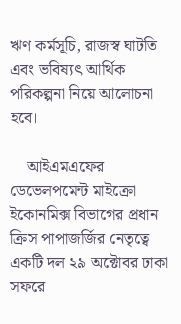ঋণ কর্মসূচি, রাজস্ব ঘাটতি এবং ভবিষ্যৎ আর্থিক পরিকল্পনা নিয়ে আলোচনা হবে।

    আইএমএফের ডেভেলপমেন্ট মাইক্রো ইকোনমিক্স বিভাগের প্রধান ক্রিস পাপাজর্জির নেতৃত্বে একটি দল ২৯ অক্টোবর ঢাকা সফরে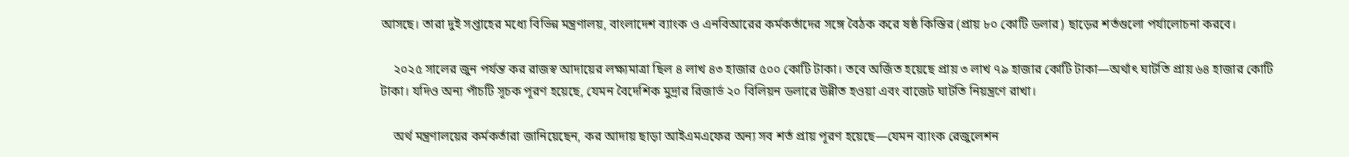আসছে। তারা দুই সপ্তাহের মধ্যে বিভিন্ন মন্ত্রণালয়, বাংলাদেশ ব্যাংক ও এনবিআরের কর্মকর্তাদের সঙ্গে বৈঠক করে ষষ্ঠ কিস্তির (প্রায় ৮০ কোটি ডলার) ছাড়ের শর্তগুলো পর্যালোচনা করবে।

    ২০২৫ সালের জুন পর্যন্ত কর রাজস্ব আদায়ের লক্ষ্যমাত্রা ছিল ৪ লাখ ৪৩ হাজার ৫০০ কোটি টাকা। তবে অর্জিত হয়েছে প্রায় ৩ লাখ ৭৯ হাজার কোটি টাকা—অর্থাৎ ঘাটতি প্রায় ৬৪ হাজার কোটি টাকা। যদিও অন্য পাঁচটি সূচক পূরণ হয়েছে, যেমন বৈদেশিক মুদ্রার রিজার্ভ ২০ বিলিয়ন ডলারে উন্নীত হওয়া এবং বাজেট ঘাটতি নিয়ন্ত্রণে রাখা।

    অর্থ মন্ত্রণালয়ের কর্মকর্তারা জানিয়েছেন, কর আদায় ছাড়া আইএমএফের অন্য সব শর্ত প্রায় পূরণ হয়েছে—যেমন ব্যাংক রেজুলেশন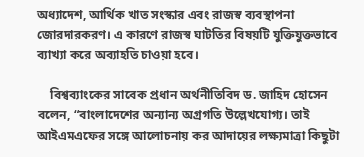অধ্যাদেশ, আর্থিক খাত সংস্কার এবং রাজস্ব ব্যবস্থাপনা জোরদারকরণ। এ কারণে রাজস্ব ঘাটতির বিষয়টি যুক্তিযুক্তভাবে ব্যাখ্যা করে অব্যাহতি চাওয়া হবে।

    বিশ্বব্যাংকের সাবেক প্রধান অর্থনীতিবিদ ড. জাহিদ হোসেন বলেন, “বাংলাদেশের অন্যান্য অগ্রগতি উল্লেখযোগ্য। তাই আইএমএফের সঙ্গে আলোচনায় কর আদায়ের লক্ষ্যমাত্রা কিছুটা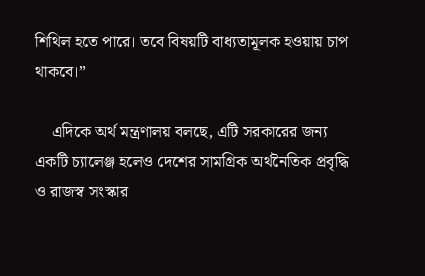শিথিল হতে পারে। তবে বিষয়টি বাধ্যতামূলক হওয়ায় চাপ থাকবে।”

    এদিকে অর্থ মন্ত্রণালয় বলছে, এটি সরকারের জন্য একটি চ্যালেঞ্জ হলেও দেশের সামগ্রিক অর্থনৈতিক প্রবৃদ্ধি ও রাজস্ব সংস্কার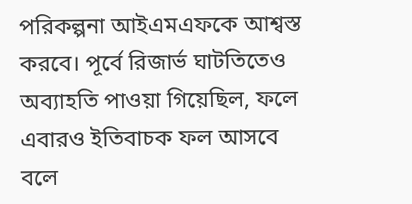পরিকল্পনা আইএমএফকে আশ্বস্ত করবে। পূর্বে রিজার্ভ ঘাটতিতেও অব্যাহতি পাওয়া গিয়েছিল, ফলে এবারও ইতিবাচক ফল আসবে বলে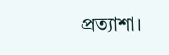প্রত্যাশা।